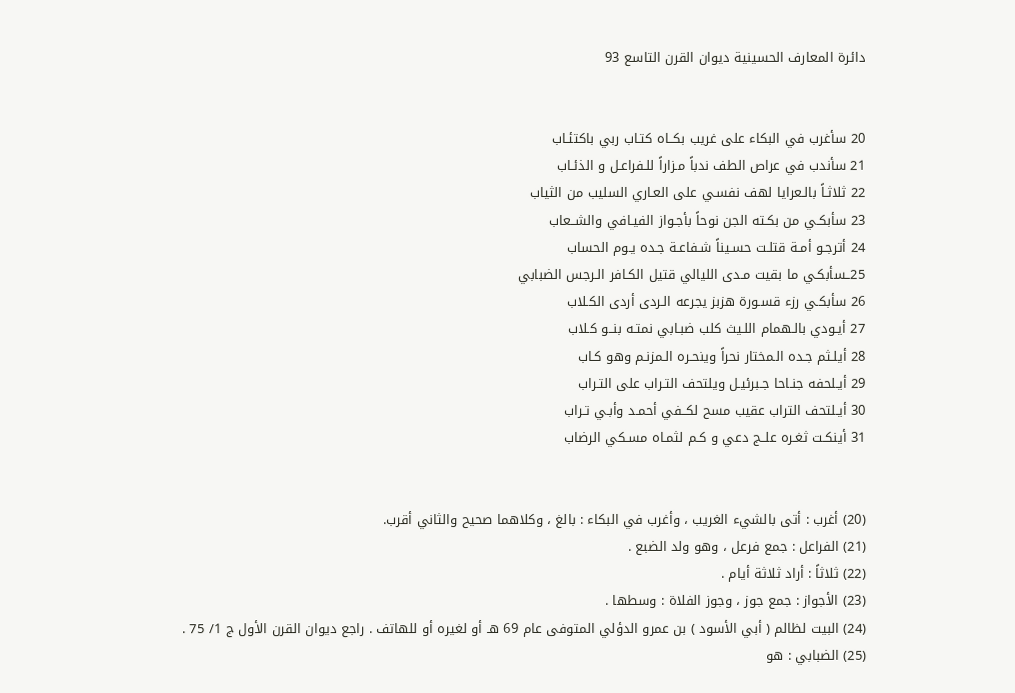دائرة المعارف الحسينية ديوان القرن التاسع 93


20 سأغرب في البكاء على غريب بكــاه كتـاب ربي باكتئـاب
21 سأندب في عراص الطف ندباً مـزاراً للـفراعـل و الذئـاب
22 ثلاثـاً بالـعرايا لهف نفسـي على العـاري السليب من الثياب
23 سأبكـي من بكـته الجن نوحاً بأجـواز الفيـافي والشــعاب
24 أترجـو أمـة قتلـت حسـيناً شـفاعـة جـده يـوم الحساب
25ـسأبكـي ما بقيت مـدى الليالي قتيل الكـافر الـرجس الضبابي
26 سأبكـي رزء قسـورة هزبز يجرعه الـردى أردى الكـلاب
27 أيـودي بالـهمام اللـيث كلب ضبـابي نمتـه بنــو كـلاب
28 أيلـثم جـده الـمختار نحراً وينحـره الـمزنـم وهو كـاب
29 أيـلحفه جنـاحا جـبرئيـل ويلتحف التـراب على التـراب
30 أيـلتحف التراب عقيب مسح لكــفي أحمـد وأبـي تـراب
31 أينكـت ثغـره علــج دعي و كـم لثمـاه مسـكي الرضاب


(20) أغرب : أتى بالشيء الغريب ، وأغرب في البكاء : بالغ ، وكلاهما صحيح والثاني أقرب.
(21) الفراعل : جمع فرعل ، وهو ولد الضبع .
(22) ثلاثاً : أراد ثلاثة أيام .
(23) الأجواز : جمع جوز ، وجوز الفلاة : وسطها .
(24) البيت لظالم ( أبي الأسود ) بن عمرو الدؤلي المتوفى عام 69 هـ أو لغيره أو للهاتف . راجع ديوان القرن الأول ج 1/ 75 .
(25) الضبابي : هو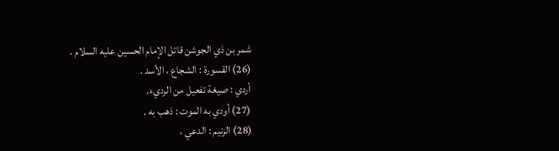شمر بن ذي الجوشن قاتل الإمام الحسين عليه السلام .
(26) القسورة : الشجاع ، الأسد .
أردي : صيغة تفعيل من الرديء.
(27) أودي به الموت : ذهب به .
(28) الزنيم : الدعي ،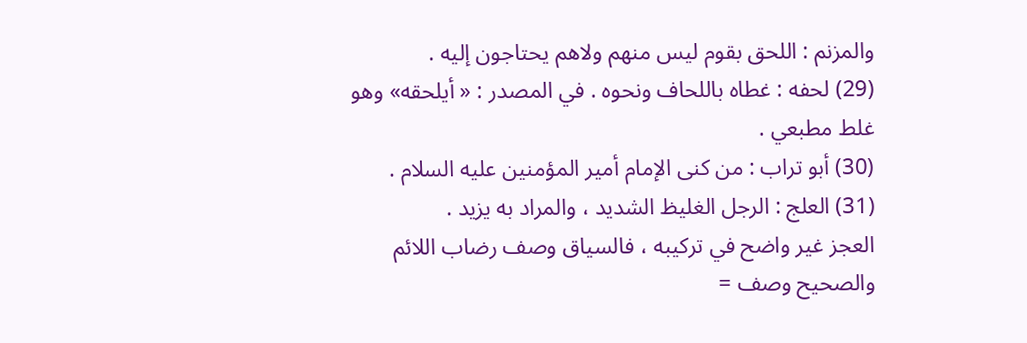والمزنم : اللحق بقوم ليس منهم ولاهم يحتاجون إليه .
(29) لحفه : غطاه باللحاف ونحوه . في المصدر : « أيلحقه» وهو غلط مطبعي .
(30) أبو تراب : من كنى الإمام أمير المؤمنين عليه السلام .
(31) العلج : الرجل الغليظ الشديد ، والمراد به يزيد .
العجز غير واضح في تركيبه ، فالسياق وصف رضاب اللائم والصحيح وصف =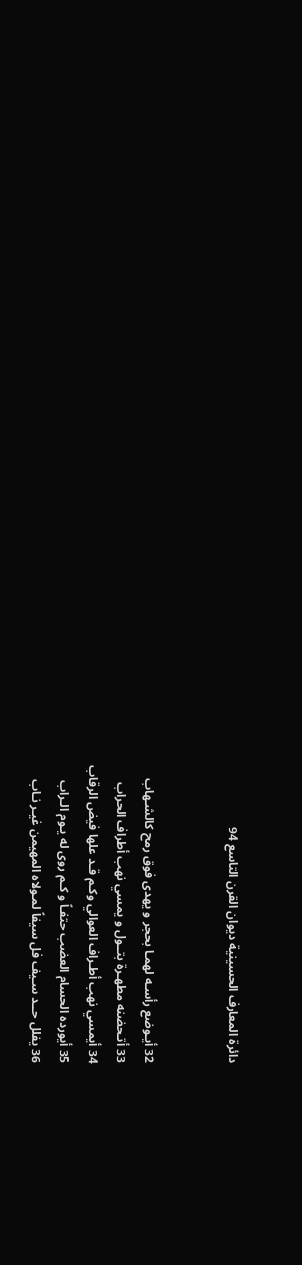دائرة المعارف الحسينية ديوان القرن التاسع 94


32 أيـوضع رأسـه لهمـا بحجر و يهدى فوق رمح كالشـهاب
33 أتـحضنه مطهـرة بتــول و يمسي نهب أطراف الحراب
34 أيمسي نهب أطـراف العوالي وكـم قـد علها فيض الرقاب
35 أيورده الحسام العضب حتفـاً و كـم روى له يـوم الـراب
36 يفلل حــد سـيف فل سيفاً لمـولاه المهيمن غيـر نـاب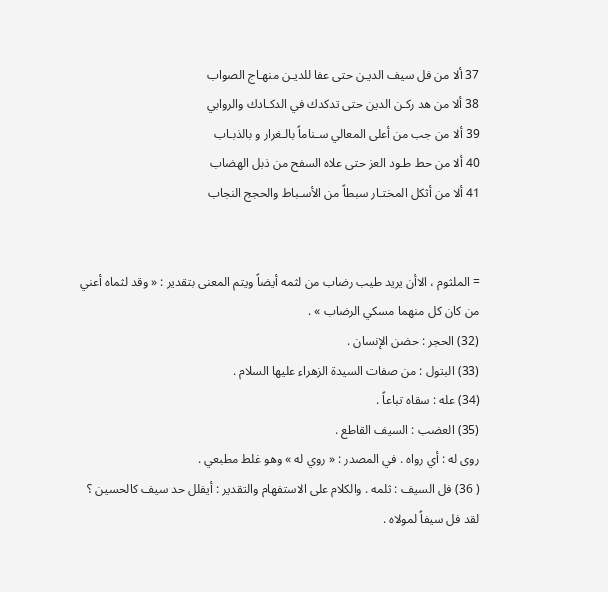37 ألا من فل سيف الديـن حتى عفا للديـن منهـاج الصواب
38 ألا من هد ركـن الدين حتى تدكدك في الدكـادك والروابي
39 ألا من جب من أعلى المعالي سـناماً بالـغرار و بالذبـاب
40 ألا من حط طـود العز حتى علاه السفح من ذبل الهضاب
41 ألا من أثكل المختـار سبطاً من الأسـباط والحجج النجاب


= الملثوم ، الاأن يريد طيب رضاب من لثمه أيضاً ويتم المعنى بتقدير : « وقد لثماه أعني من كان كل منهما مسكي الرضاب » .
(32) الحجر : حضن الإنسان .
(33) البتول : من صفات السيدة الزهراء عليها السلام .
(34) عله : سقاه تباعاً .
(35) العضب : السيف القاطع .
روى له : أي رواه . في المصدر : « روي له » وهو غلط مطبعي .
( 36) فل السيف : ثلمه . والكلام على الاستفهام والتقدير : أيفلل حد سيف كالحسين ؟ لقد فل سيفاً لمولاه .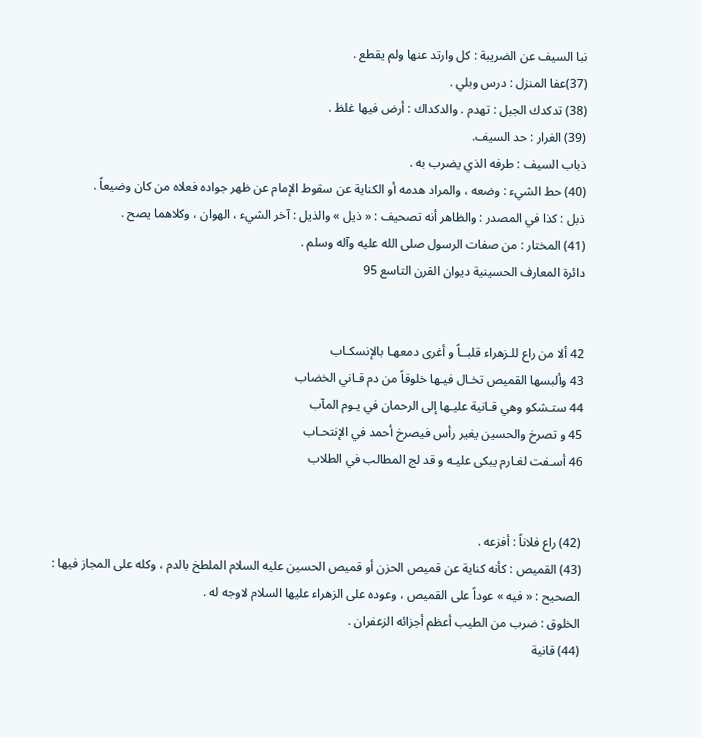نبا السيف عن الضريبة : كل وارتد عنها ولم يقطع .
(37)عفا المنزل : درس وبلي .
(38) تدكدك الجبل : تهدم . والدكداك : أرض فيها غلظ .
(39) الغرار : حد السيف.
ذباب السيف : طرفه الذي يضرب به .
(40) حط الشيء : وضعه ، والمراد هدمه أو الكناية عن سقوط الإمام عن ظهر جواده فعلاه من كان وضيعاً .
ذبل : كذا في المصدر : والظاهر أنه تصحيف : « ذيل » والذيل : آخر الشيء ، الهوان ، وكلاهما يصح .
(41) المختار : من صفات الرسول صلى الله عليه وآله وسلم .
دائرة المعارف الحسينية ديوان القرن التاسع 95


42 ألا من راع للـزهراء قلبــاً و أغرى دمعهـا بالإنسكـاب
43 وألبسها القميص تخـال فيـها خلوقاً من دم قـاني الخضاب
44 ستـشكو وهي قـانية عليـها إلى الرحمان في يـوم المآب
45 و تصرخ والحسين يغير رأس فيصرخ أحمد في الإنتحـاب
46 أسـفت لغـارم يبكى عليـه و قد لج المطالب في الطلاب


(42) راع فلاناً : أفزعه .
(43) القميص : كأنه كناية عن قميص الحزن أو قميص الحسين عليه السلام الملطخ بالدم ، وكله على المجاز فيها : الصحيح : « فيه » عوداً على القميص ، وعوده على الزهراء عليها السلام لاوجه له .
الخلوق : ضرب من الطيب أعظم أجزائه الزعفران .
(44) قانية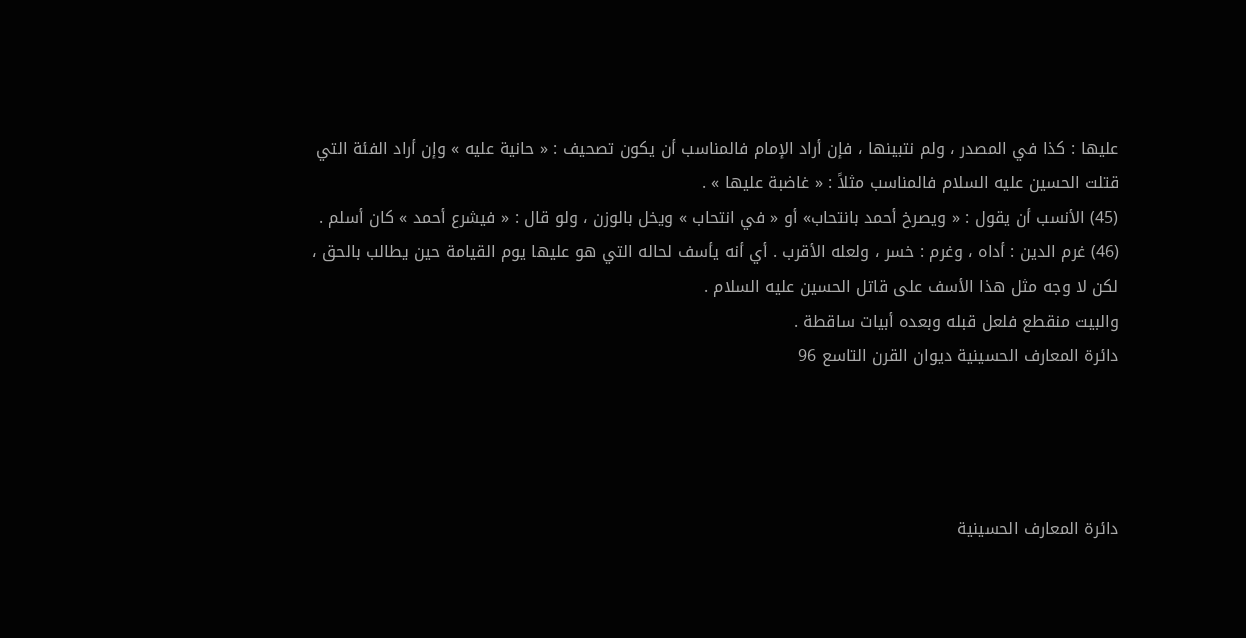عليها : كذا في المصدر ، ولم نتبينها ، فإن أراد الإمام فالمناسب أن يكون تصحيف : « حانية عليه » وإن أراد الفئة التي قتلت الحسين عليه السلام فالمناسب مثلاً : « غاضبة عليها » .
(45) الأنسب أن يقول : « ويصرخ أحمد بانتحاب» أو « في انتحاب » ويخل بالوزن ، ولو قال : « فيشرع أحمد » كان أسلم .
(46) غرم الدين : أداه ، وغرم : خسر ، ولعله الأقرب . أي أنه يأسف لحاله التي هو عليها يوم القيامة حين يطالب بالحق ، لكن لا وجه مثل هذا الأسف على قاتل الحسين عليه السلام .
والبيت منقطع فلعل قبله وبعده أبيات ساقطة .
دائرة المعارف الحسينية ديوان القرن التاسع 96




دائرة المعارف الحسينية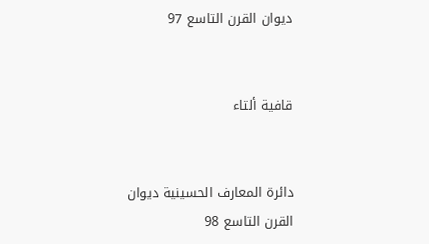ديوان القرن التاسع 97


قافية ألتاء


دائرة المعارف الحسينية ديوان القرن التاسع 98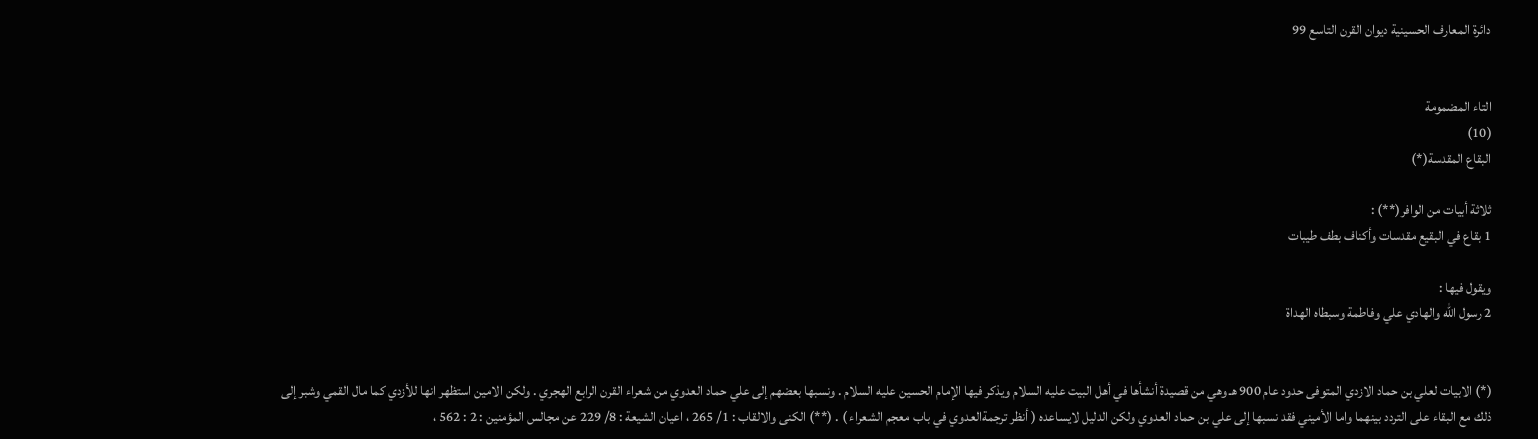دائرة المعارف الحسينية ديوان القرن التاسع 99


التاء المضمومة
(10)
البقاع المقدسة(*)

ثلاثة أبيات من الوافر(**) :
1 بقاع في البقيع مقدسات وأكناف بطف طيبات

ويقول فيها :
2 رسول الله والهادي علي وفاطمة وسبطاه الهداة


(*) الابيات لعلي بن حماد الازدي المتوفى حدود عام 900 هـ وهي من قصيدة أنشأها في أهل البيت عليه السلام ويذكر فيها الإمام الحسين عليه السلام . ونسبها بعضهم إلى علي حماد العدوي من شعراء القرن الرابع الهجري . ولكن الامين استظهر انها للأزدي كما مال القمي وشبر إلى ذلك مع البقاء على التردد بينهما واما الأميني فقد نسبها إلى علي بن حماد العدوي ولكن الدليل لايساعده ( أنظر ترجمةالعدوي في باب معجم الشعراء ) . (**) الكنى والالقاب : 1/ 265 ، اعيان الشيعة : 8/ 229 عن مجالس المؤمنين : 2 : 562 ،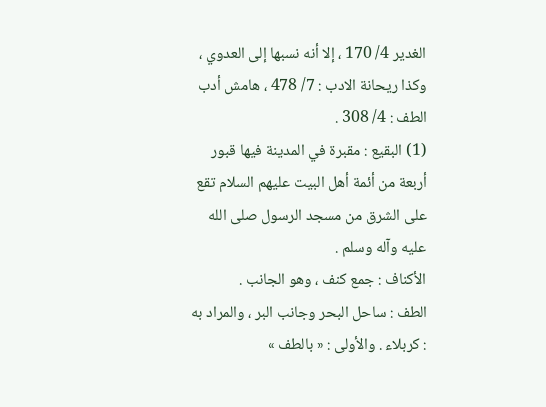الغدير 4/ 170 ، إلا أنه نسبها إلى العدوي ، وكذا ريحانة الادب : 7/ 478 ، هامش أدب الطف : 4/ 308 .
(1) البقيع : مقبرة في المدينة فيها قبور أربعة من أئمة أهل البيت عليهم السلام تقع على الشرق من مسجد الرسول صلى الله عليه وآله وسلم .
الأكناف : جمع كنف ، وهو الجانب .
الطف : ساحل البحر وجانب البر ، والمراد به : كربلاء . والأولى : « بالطف »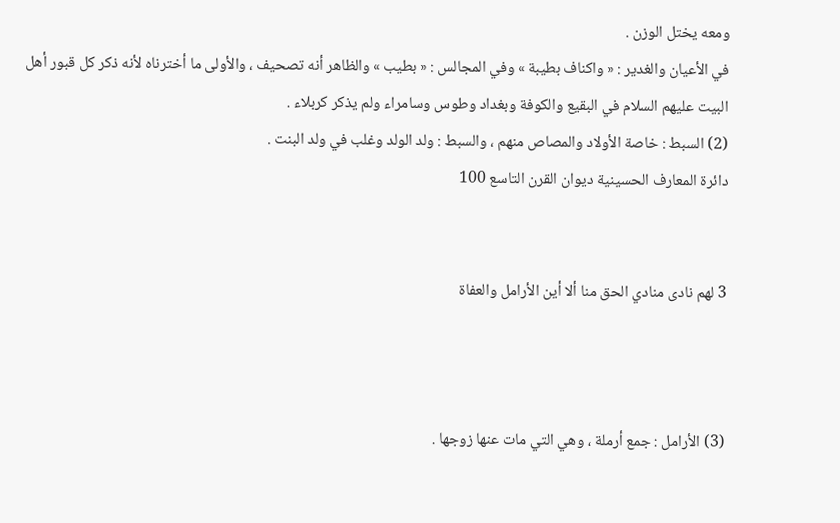ومعه يختل الوزن .
في الأعيان والغدير : « واكناف بطيبة » وفي المجالس : « بطيب » والظاهر أنه تصحيف ، والأولى ما أخترناه لأنه ذكر كل قبور أهل البيت عليهم السلام في البقيع والكوفة وبغداد وطوس وسامراء ولم يذكر كربلاء .
(2) السبط : خاصة الأولاد والمصاص منهم ، والسبط : ولد الولد وغلب في ولد البنت .
دائرة المعارف الحسينية ديوان القرن التاسع 100


3 لهم نادى منادي الحق منا ألا أين الأرامل والعفاة



(3) الأرامل : جمع أرملة ، وهي التي مات عنها زوجها .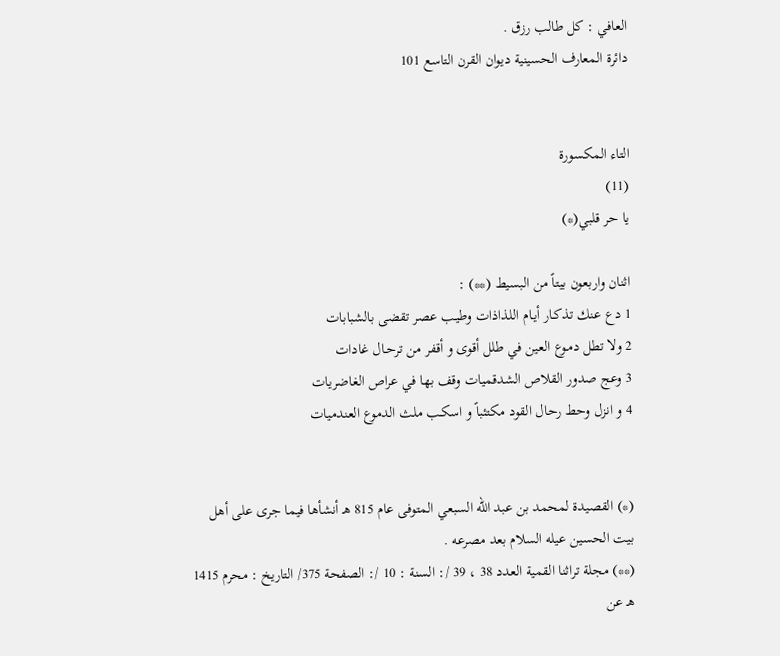العافي : كل طالب رزق .
دائرة المعارف الحسينية ديوان القرن التاسع 101


التاء المكسورة
(11)
يا حر قلبي(*)

اثنان واربعون بيتاً من البسيط (**) :
1 دع عنك تذكـار أيـام اللذاذات وطيـب عصر تقضى بالشبابات
2 ولا تطل دمـوع العين في طلل أقوى و أقفر من ترحـال غادات
3 وعج صدور القلاص الشدقميات وقف بها في عراص الغاضريات
4 و انزل وحط رحال القود مكتئباً و اسكـب ملث الدموع العندميات


(*) القصيدة لمحمد بن عبد الله السبعي المتوفى عام 815 هـ أنشأها فيما جرى على أهل بيت الحسين عيله السلام بعد مصرعه .
(**) مجلة تراثنا القمية العدد 38 ، 39 /: السنة : 10 /: الصفحة 375/ التاريخ : محرم 1415 هـ عن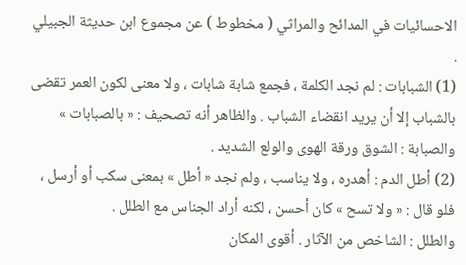الاحسائيات في المدائح والمراثي ( مخطوط ) عن مجموع ابن حديثة الجبيلي .
(1) الشبابات : لم نجد الكلمة ، فجمع شابة شابات ، ولا معنى لكون العمر تقضى بالشباب إلا أن يريد انقضاء الشباب . والظاهر أنه تصحيف : « بالصبابات » والصبابة : الشوق ورقة الهوى والولع الشديد .
(2) أطل الدم : أهدره ، ولا يناسب ، ولم نجد « أطل » بمعنى سكب أو أرسل ، فلو قال : « ولا تسح » كان أحسن ، لكنه أراد الجناس مع الطلل .
والطلل : الشاخص من الآثار . أقوى المكان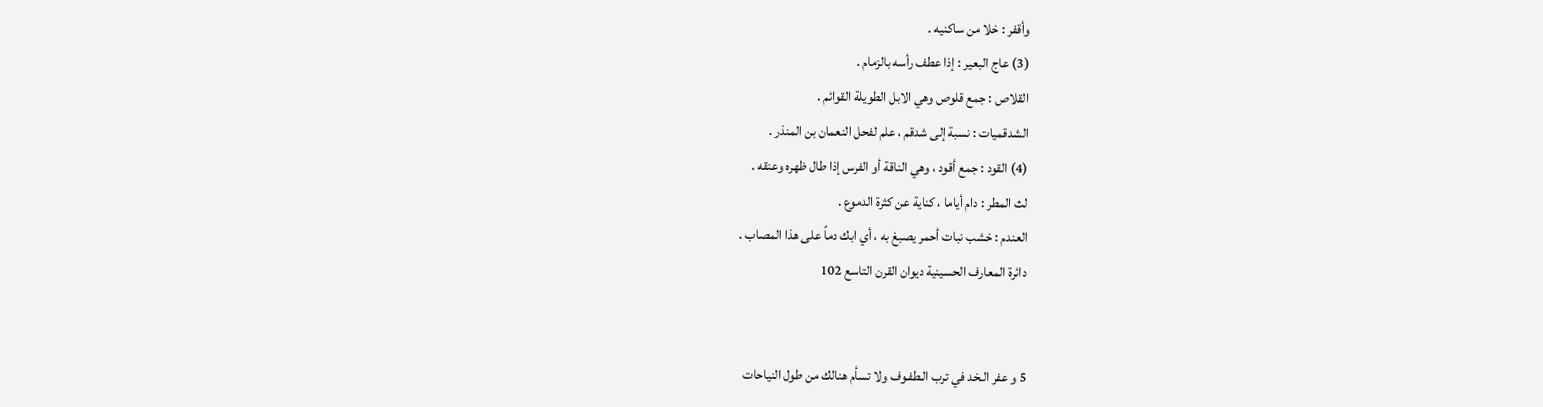وأقفر : خلا من ساكنيه .
(3) عاج البعير : إذا عطف رأسه بالزمام .
القلاص : جمع قلوص وهي الابل الطويلة القوائم .
الشدقميات : نسبة إلى شدقم ، علم لفحل النعمان بن المنذر .
(4) القود : جمع أقود ، وهي الناقة أو الفرس إذا طال ظهره وعنقه .
لث المطر : دام أياما ، كناية عن كثرة الدموع .
العندم : خشب نبات أحمر يصبغ به ، أي ابك دماً على هذا المصاب .
دائرة المعارف الحسينية ديوان القرن التاسع 102


5 و عفر الـخد في ترب الـطفـوف ولا تسأم هنالك من طول النياحات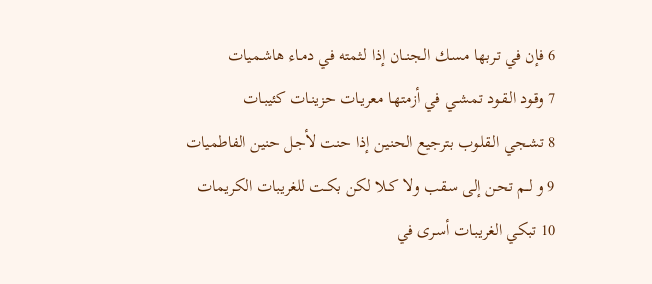6 فإن في تـربها مسـك الـجنــان إذا لـثمته في دمـاء هاشـميات
7 وقـود الـقـود تمشــي في أزمتهـا معريـات حزينـات كئيبـات
8 تشـجي الـقلـوب بترجيع الحنيـن إذا حنت لأجـل حنين الفاطميات
9 و لــم تحـن إلى سـقب ولا كــلا لكن بكـت للغريبات الكريمات
10 تبكي الغريبـات أسـرى في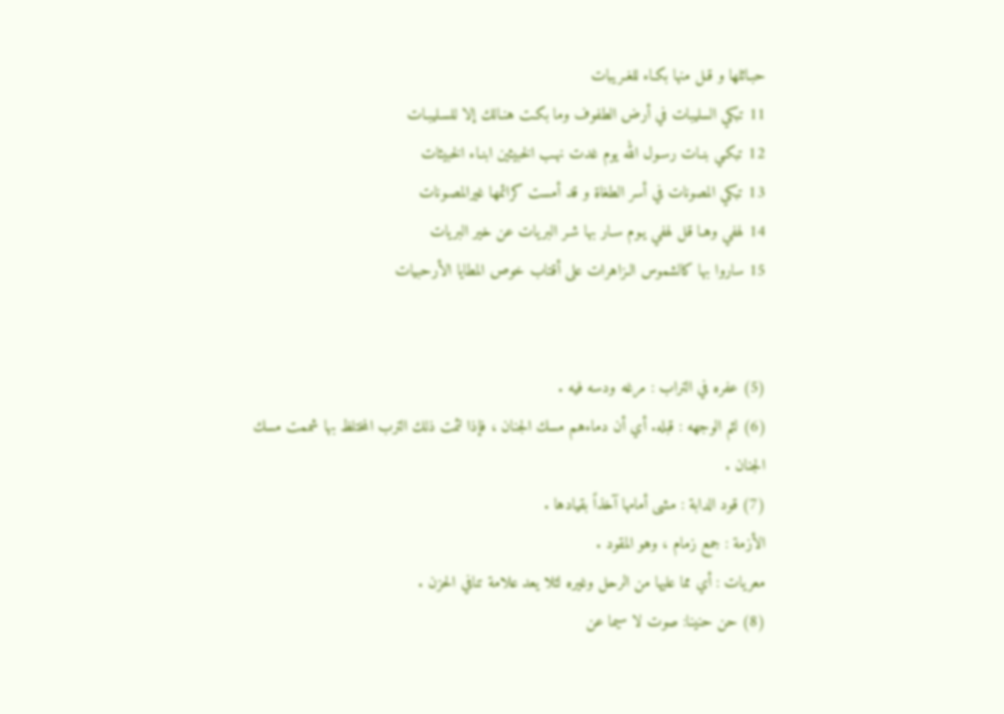حبـائلها و قـل منها بكـاء للغـريبات
11 تبكي السليبات في أرض الطفوف وما بكـت هنـالك إلا للسـليبـات
12 تبكـي بنـات رسـول الله يوم غدت نهـب الخبيثين ابنـاء الخبيثات
13 تبكي المصونات في أسر الطغاة و قد أمست كرائمها غيرالمصـونات
14 لهفي وهـا قل لهفي يـوم سـار بها شـر البريات عن خير البريات
15 ساروا بها كالشموس الـزاهرات على أقتاب خوص المطايا الأرحبيات


(5) عفره في التراب : مرغه ودسه فيه .
(6) لثم الوجهه : قبله. أي أن دماءهم مسك الجنان ، فإذا لثمت ذلك الترب المختلظ بها شممت مسك الجنان .
(7) قود الدابة : مشى أمامها آخذاً بقيادها .
الأزمة : جمع زمام ، وهو المقود .
معريات : أي مما عليها من الرحل وغيره لئلا يعد علامة تنافي الحزن .
(8) حن حنينا: صوت لا سيما عن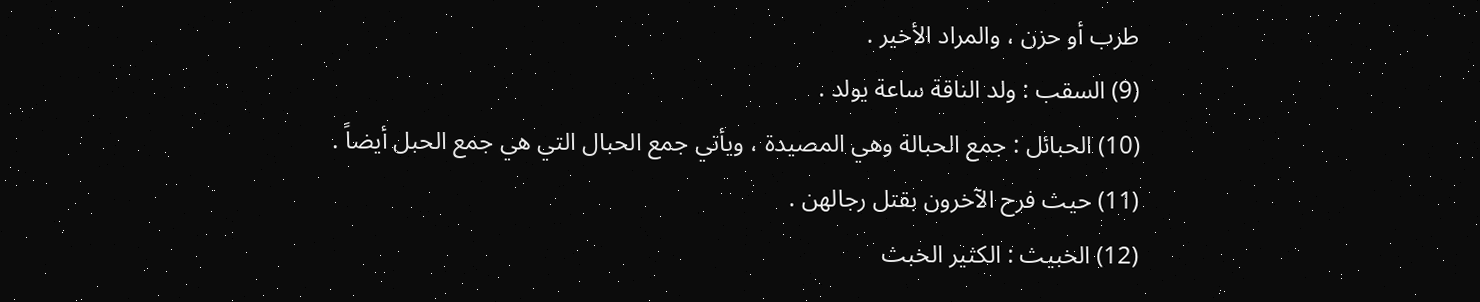طرب أو حزن ، والمراد الأخير .
(9) السقب : ولد الناقة ساعة يولد .
(10) الحبائل : جمع الحبالة وهي المصيدة ، ويأتي جمع الحبال التي هي جمع الحبل أيضاً .
(11) حيث فرح الآخرون بقتل رجالهن .
(12) الخبيث : الكثير الخبث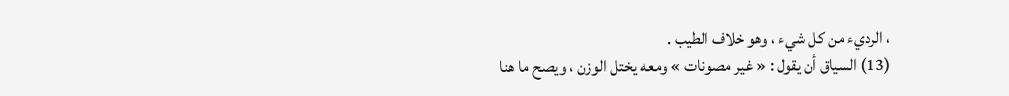، الرديء من كل شيء ، وهو خلاف الطيب .
(13) السياق أن يقول : « غير مصونات » ومعه يختل الوزن ، ويصح ما هنا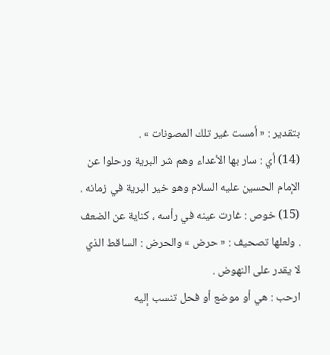بتقدير : « أمست غير تلك المصونات » .
(14) أي : سار بها الأعداء وهم شر البرية ورحلوا عن الإمام الحسين عليه السلام وهو خير البرية في زمانه .
(15) خوص : غارت عينه في رأسه ، كناية عن الضعف . ولعلها تصحيف : « حرض » والحرض : الساقط الذي لا يقدر على النهوض .
ارحب : هي أو موضع أو فحل تنسب إليه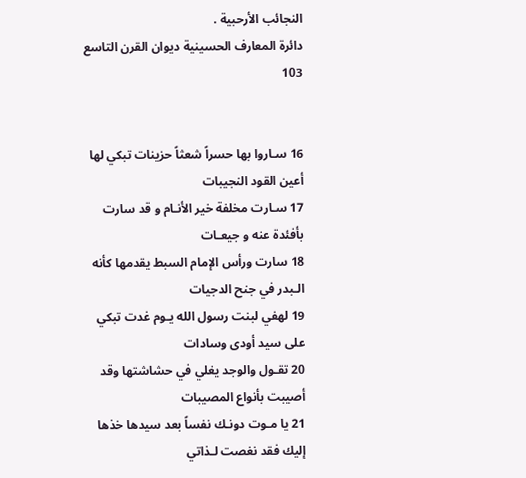النجائب الأرحبية .
دائرة المعارف الحسينية ديوان القرن التاسع 103


16 سـاروا بها حسراً شعثاً حزينات تبكي لها أعين القود النجيبات
17 سـارت مخلفة خير الأنـام و قد سارت بأفئدة عنه و جيعـات
18 سارت ورأس الإمام السبط يقدمها كأنه الـبدر في جنح الدجيات
19 لهفي لبنت رسول الله يـوم غدت تبكي على سيد أودى وسادات
20 تقـول والوجد يغلي في حشاشتها وقد أصيبت بأنواع المصيبات
21 يا مـوت دونـك نفساً بعد سيدها خذها إليك فقد نغصت لـذاتي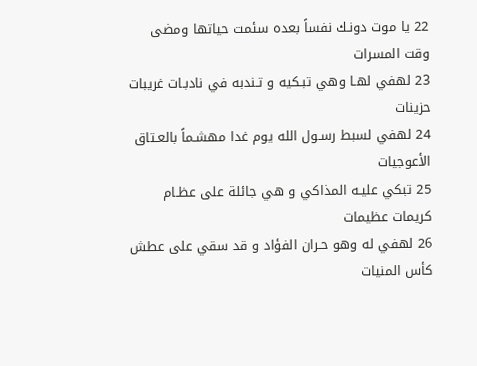22 يا موت دونـك نفساً بعده سئمت حياتها ومضى وقت المسرات
23 لهفي لهـا وهي تبـكيه و تـندبه في نادبـات غريبات حزينات
24 لهفي لسبط رسـول الله يوم غدا مهشـماً بالعـتاق الأعوجيات
25 تبكي عليـه المذاكي و هي جائلة على عظـام كريمات عظيمات
26 لهفي له وهو حـران الفؤاد و قد سقي على عطش كأس المنيات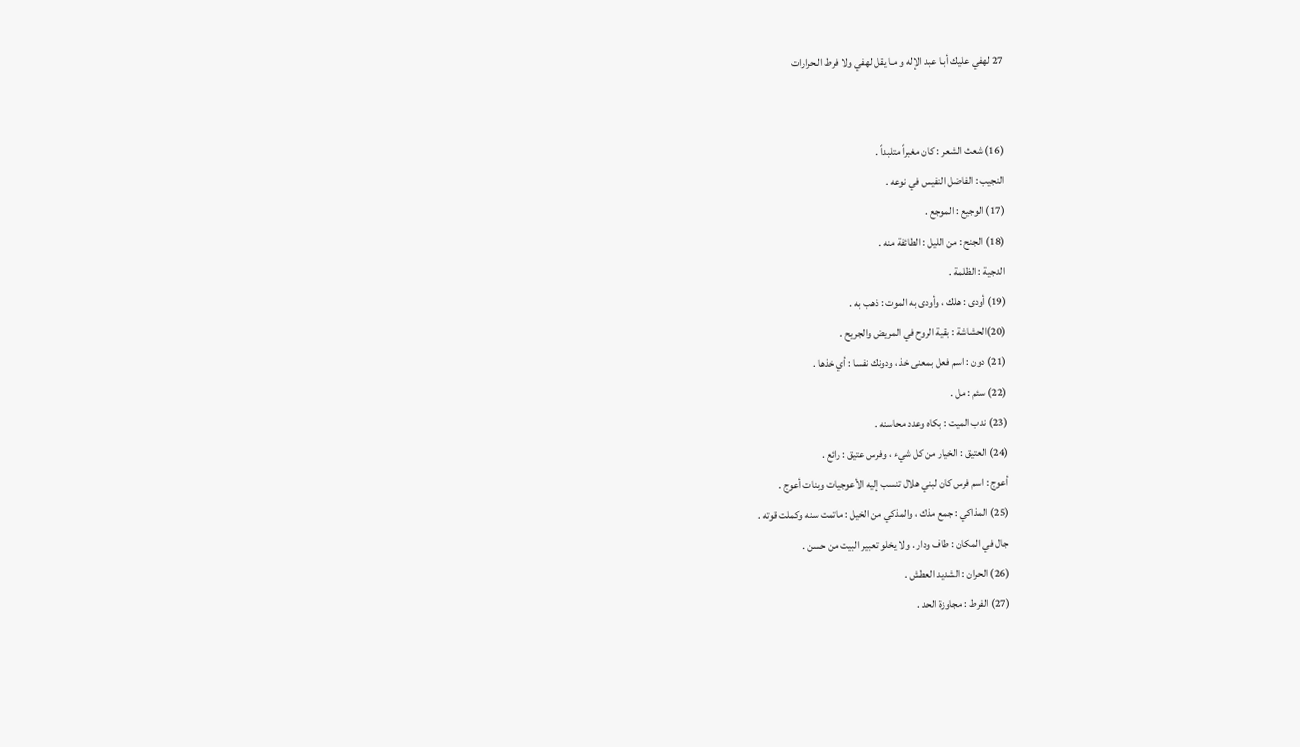27 لهفي عليك أبـا عبد الإله و مـا يقل لهفي ولا فرط الـحرارات


(16) شعث الشعر : كان مغبراً متلبداً .
النجيب : الفاضل النفيس في نوعه .
(17) الوجيع : الموجع .
(18) الجنح : من الليل : الطائفة منه .
الدجية : الظلمة .
(19) أودى : هلك ، وأودى به الموت : ذهب به .
(20)الحشاشة : بقية الروح في المريض والجريح .
(21) دون : اسم فعل بمعنى خذ ، ودونك نفسا : أي خذها .
(22) سئم : مل .
(23) ندب الميت : بكاه وعدد محاسنه .
(24) العتيق : الخيار من كل شيء ، وفرس عتيق : رائع .
أعوج : اسم فرس كان لبني هلال تنسب إليه الأعوجيات وبنات أعوج .
(25) المذاكي : جمع مذك ، والمذكي من الخيل : ماتمت سنه وكملت قوته .
جال في المكان : طاف ودار . ولا يخلو تعبير البيت من حسن .
(26) الحران : الشديد العطش .
(27) الفرط : مجاوزة الحد .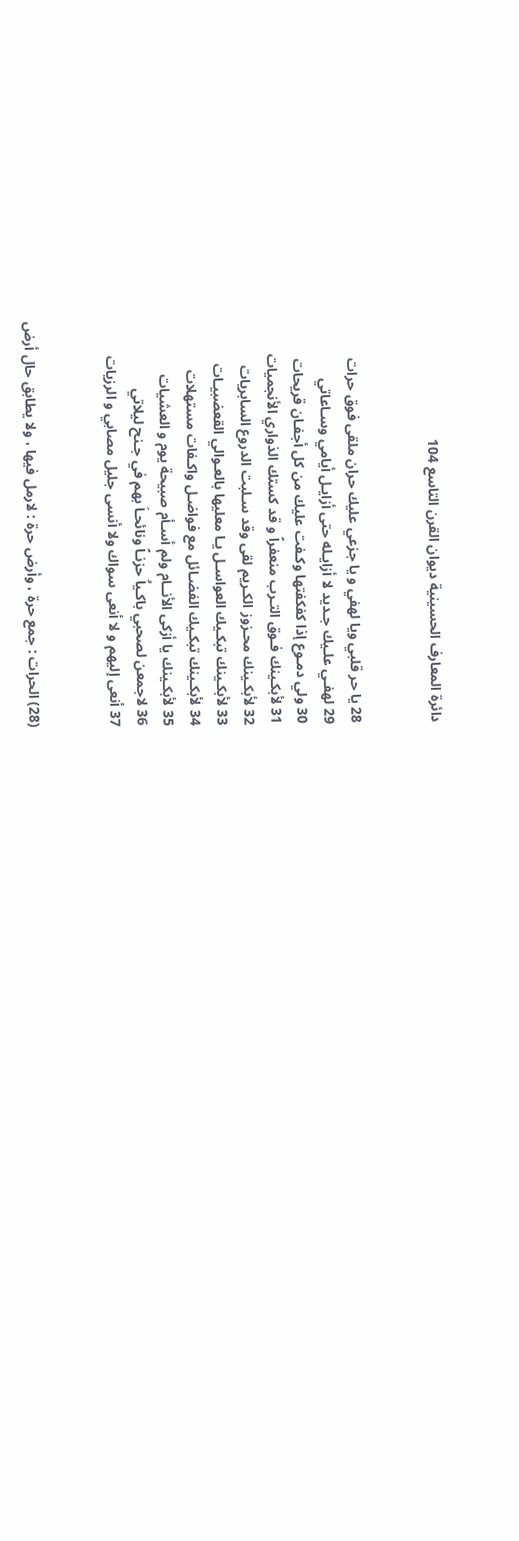دائرة المعارف الحسينية ديوان القرن التاسع 104


28 يا حر قلبي ويا لهفي و يا جزعي عليك حران ملقى فوق حرات
29 لهفـي علـيك جـديد لا أزايـله حتى أزايـل أيامي وسـاعاتي
30 ولي دمـوع إذا كفكفتها وكـفت عليك من كل أجفـان قريحات
31 لأبكـينك فـوق التـرب منعفراً و قد كستك الذواري الأنجميات
32 لأبكـينك محـزوز الكـريم لقى وقد سـلبت الدروع السابريات
33 لأبكـينك تبكـيك العواسـل يـا معليها بالعـوالي القعضبيـات
34 لأبكـينك تبكـيك الفضـائل مع فواضـل واكـفات مستهلات
35 لأبكـينك يا أزكى الأنــام ولم أسـأم صبيحة يوم و العشيات
36 لاجمعن لصحبي باكـياُ حزنـاً ونائحـاَ بهم في جـنح ليلاتي
37 أنعى إليهم و لا أنعى سواك ولا أنسى جليل مصابي و الرزيات


(28) الحرات : جمع حرة ، وأرض حرة : لارمل فيها ، ولا يطابق حال أرض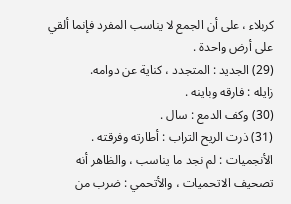كربلاء ، على أن الجمع لا يناسب المفرد فإنما ألقي على أرض واحدة .
(29) الجديد : المتجدد ، كناية عن دوامه.
زايله : فارقه وباينه .
(30) وكف الدمع : سال .
(31) ذرت الريح التراب : أطارته وفرقته .
الأنجميات : لم نجد ما يناسب ، والظاهر أنه تصحيف الاتحميات ، والأتحمي : ضرب من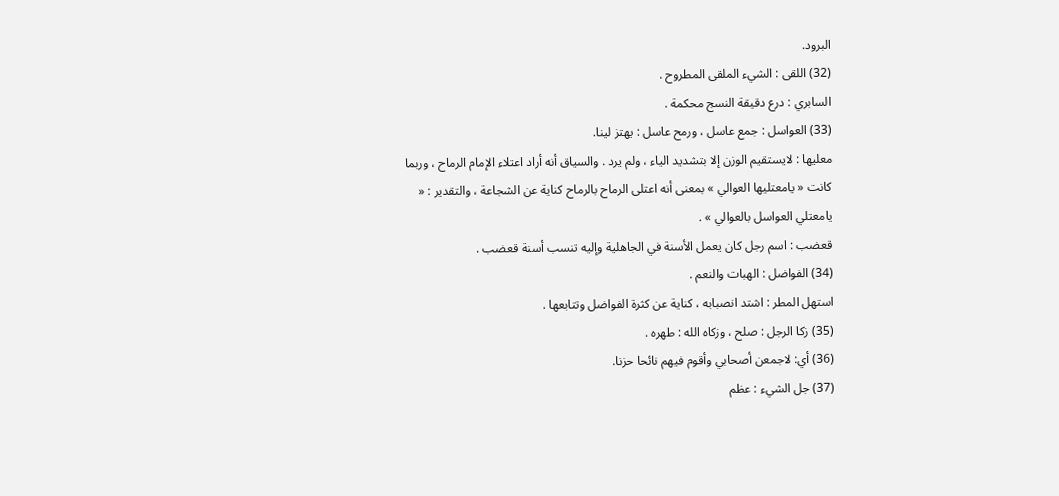البرود.
(32) اللقى : الشيء الملقى المطروح .
السابري : درع دقيقة النسج محكمة .
(33) العواسل : جمع عاسل ، ورمح عاسل : يهتز لينا.
معليها : لايستقيم الوزن إلا بتشديد الياء ، ولم يرد . والسياق أنه أراد اعتلاء الإمام الرماح ، وربما كانت « يامعتليها العوالي » بمعنى أنه اعتلى الرماح بالرماح كناية عن الشجاعة ، والتقدير : « يامعتلي العواسل بالعوالي » .
قعضب : اسم رجل كان يعمل الأسنة في الجاهلية وإليه تنسب أسنة قعضب .
(34) الفواضل : الهبات والنعم .
استهل المطر : اشتد انصبابه ، كناية عن كثرة الفواضل وتتابعها .
(35) زكا الرجل : صلح ، وزكاه الله : طهره .
(36) أي: لاجمعن أصحابي وأقوم فيهم نائحا حزنا.
(37) جل الشيء : عظم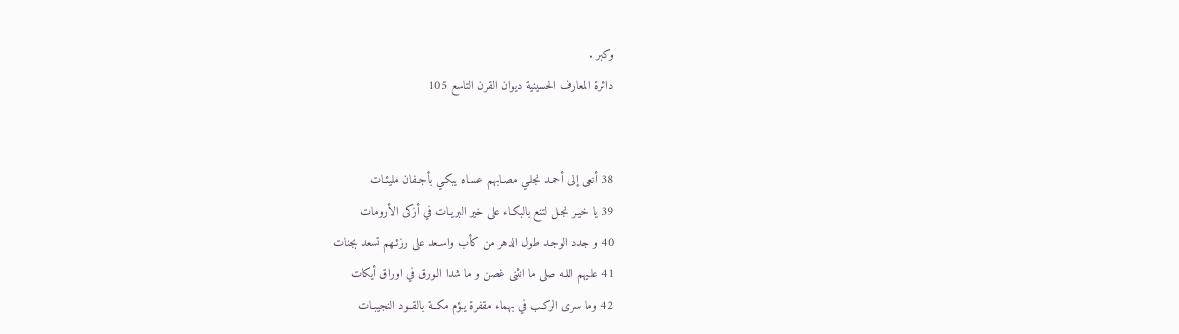وكبر .
دائرة المعارف الحسينية ديوان القرن التاسع 105


38 أنعى إلى أحمـد نجلـي مصـابهم عسـاه يبكـي بأجـفان مليئـات
39 يا خيـر نجـل لتنع بالبكـاء على خير البريـات في أزكى الأرومات
40 و جدد الوجـد طول الدهر من كأب واسـعد على رزئـهم تسعد بجنات
41 علـيهم اللـه صلى ما انثنى غصن و ما شدا الـورق في اوراق أيكات
42 وما سرى الركـب في بهماء مقفرة يـؤم مكــة بالقــود النجيبـات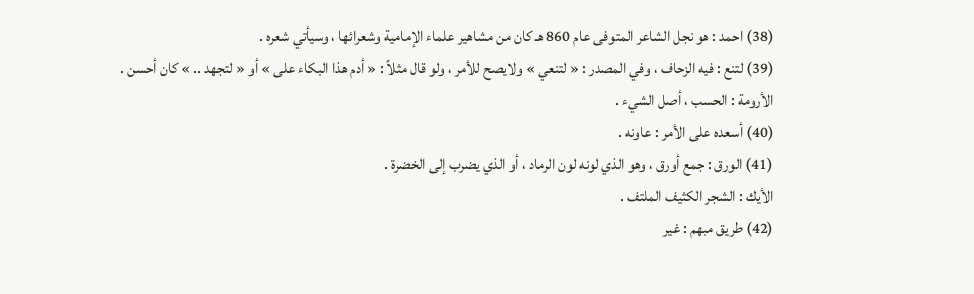(38) احمد : هو نجل الشاعر المتوفى عام 860 هـ كان من مشاهير علماء الإمامية وشعرائها ، وسيأتي شعره .
(39) لتنع : فيه الزحاف ، وفي المصدر : « لتنعي » ولايصح للأمر ، ولو قال مثلاً : « أدم هذا البكاء على » أو « لتجهد .. » كان أحسن .
الأرومة : الحسب ، أصل الشيء .
(40) أسعده على الأمر : عاونه .
(41) الورق : جمع أورق ، وهو الذي لونه لون الرماد ، أو الذي يضرب إلى الخضرة .
الأيك : الشجر الكثيف الملتف .
(42) طريق مبهم : غير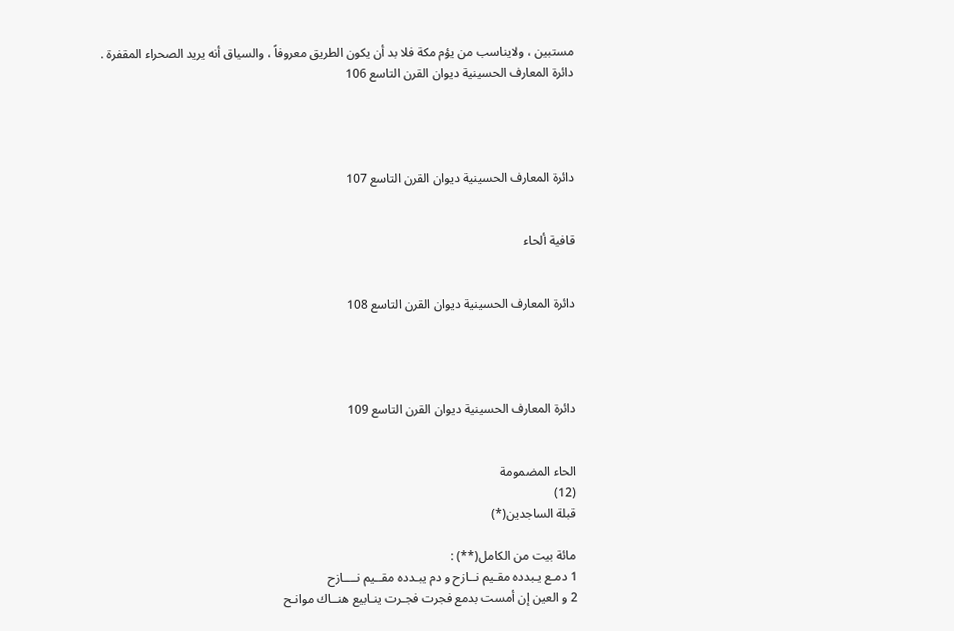مستبين ، ولايناسب من يؤم مكة فلا بد أن يكون الطريق معروفاً ، والسياق أنه يريد الصحراء المقفرة .
دائرة المعارف الحسينية ديوان القرن التاسع 106




دائرة المعارف الحسينية ديوان القرن التاسع 107


قافية ألحاء


دائرة المعارف الحسينية ديوان القرن التاسع 108




دائرة المعارف الحسينية ديوان القرن التاسع 109


الحاء المضمومة
(12)
قبلة الساجدين(*)

مائة بيت من الكامل(**) :
1 دمـع يـبدده مقـيم نــازح و دم يبـدده مقــيم نــــازح
2 و العين إن أمست بدمع فجرت فجـرت ينـابيع هنــاك موانـح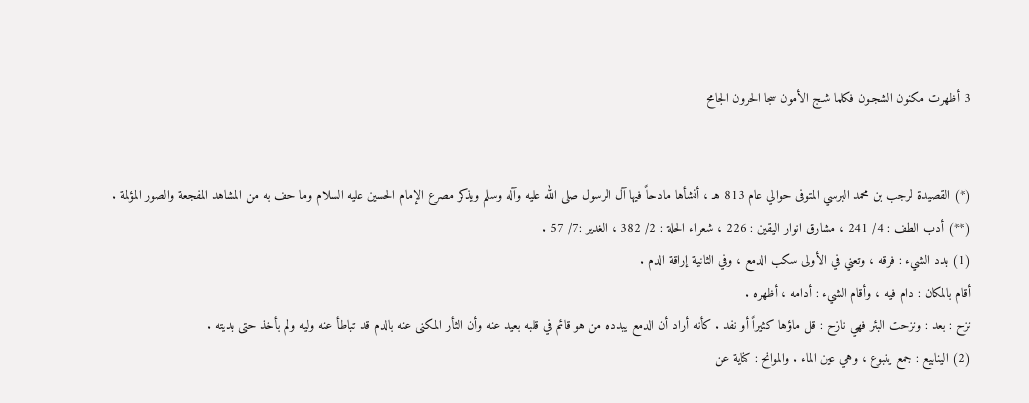3 أظهرت مكنون الشجـون فكلما شـج الأمون سجا الحرون الجامح


(*) القصيدة لرجب بن محمد البرسي المتوفى حوالي عام 813 هـ ، أنشأها مادحاً فيها آل الرسول صلى الله عليه وآله وسلم ويذكر مصرع الإمام الحسين عليه السلام وما حف به من المشاهد المفجعة والصور المؤلمة .
(**) أدب الطف : 4/ 241 ، مشارق انوار اليقين : 226 ، شعراء الحلة : 2/ 382 ، الغدير :7/ 57 .
(1) بدد الشيء : فرقه ، وتعني في الأولى سكب الدمع ، وفي الثانية إراقة الدم .
أقام بالمكان : دام فيه ، وأقام الشيء : أدامه ، أظهره .
نزح : بعد : ونزحت البئر فهي نازح : قل ماؤها كثيراً أو نفد . كأنه أراد أن الدمع يبدده من هو قائم في قلبه بعيد عنه وأن الثأر المكنى عنه بالدم قد تباطأ عنه وليه ولم بأخذ حتى بديته .
(2) الينابيع : جمع ينبوع ، وهي عين الماء . والموانح : كناية عن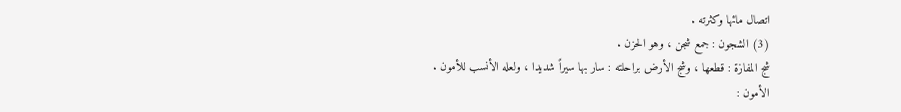اتصال مائها وكثرته .
(3) الشجون : جمع شجن ، وهو الحزن .
شج المفازة : قطعها ، وشج الأرض براحلته : سار بها سيراً شديدا ، ولعله الأنسب للأمون .
الأمون :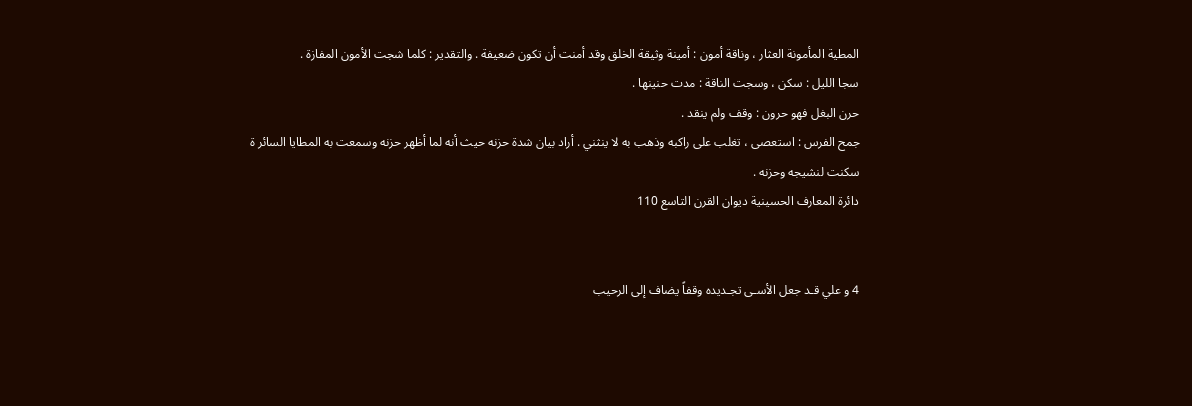المطية المأمونة العثار ، وناقة أمون : أمينة وثيقة الخلق وقد أمنت أن تكون ضعيفة . والتقدير : كلما شجت الأمون المفازة .
سجا الليل : سكن ، وسجت الناقة : مدت حنينها .
حرن البغل فهو حرون : وقف ولم ينقد .
جمح الفرس : استعصى ، تغلب على راكبه وذهب به لا ينثني . أراد بيان شدة حزنه حيث أنه لما أظهر حزنه وسمعت به المطايا السائر ة سكنت لنشيجه وحزنه .
دائرة المعارف الحسينية ديوان القرن التاسع 110


4 و علي قـد جعل الأسـى تجـديده وقفاً يضاف إلى الرحيب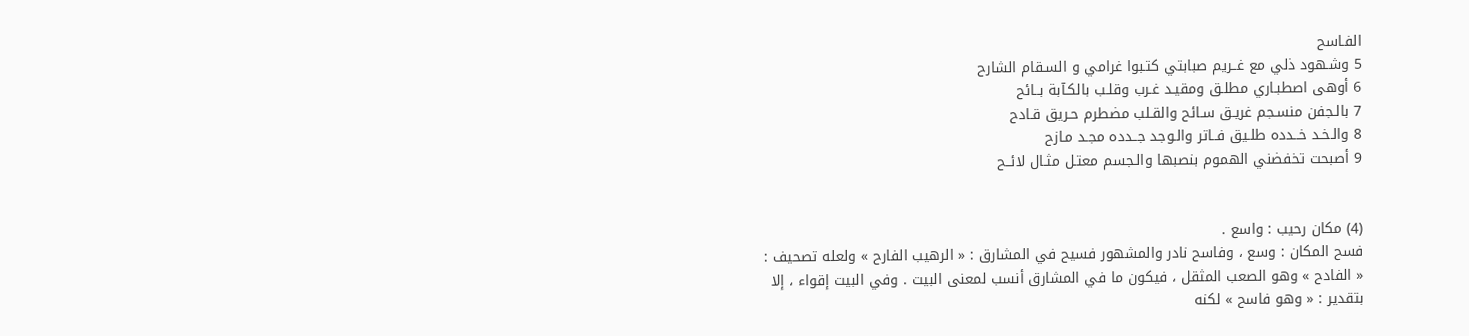الفـاسح
5 وشـهود ذلي مع غــريم صبابتي كتـبوا غرامي و السـقام الشارح
6 أوهى اصطبـاري مطلـق ومقيـد غـرب وقلـب بالكـآبة بــائح
7 بالـجفن منسـجم غريـق سـائح والقـلب مضطرم حـريق قـادح
8 والـخـد خــدده طلـيق فــاتر والـوجد جــدده مجـد مـازح
9 أصبحت تخفضني الهموم بنصبها والـجسم معتـل مثـال لائــح


(4) مكان رحيب : واسع .
فسح المكان : وسع ، وفاسح نادر والمشهور فسيح في المشارق : « الرهيب الفارح » ولعله تصحيف : « الفادح » وهو الصعب المثقل ، فيكون ما في المشارق أنسب لمعنى البيت . وفي البيت إقواء ، إلا بتقدير : « وهو فاسح » لكنه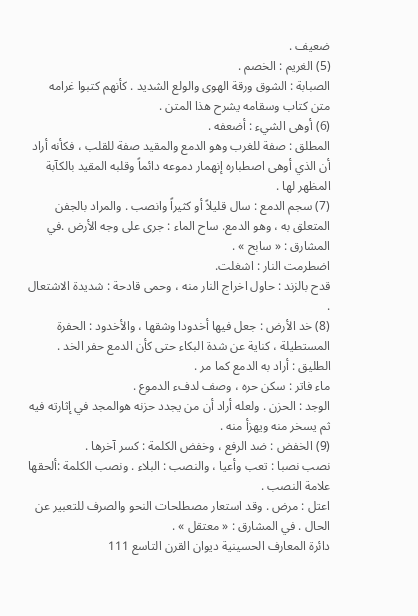ضعيف .
(5) الغريم : الخصم .
الصبابة : الشوق ورقة الهوى والولع الشديد . كأنهم كتبوا غرامه متن كتاب وسقامه يشرح هذا المتن .
(6) أوهى الشيء : أضعفه .
المطلق : صفة للغرب وهو الدمع والمقيد صفة للقلب ، فكأنه أراد أن الذي أوهى اصطباره إنهمار دموعه دائماً وقلبه المقيد بالكآبة المظهر لها .
(7) سجم الدمع : سال قليلاً أو كثيراً وانصب . والمراد بالجفن المتعلق به ، وهو الدمع. ساح الماء : جرى على وجه الأرض .في المشارق : « سابح » .
اضطرمت النار : اشغلت.
قدح بالزند : حاول اخراج النار منه ، وحمى قادحة : شديدة الاشتعال .
(8) خد الأرض : جعل فيها أخدودا وشقها ، والأخدود : الحفرة المستطيلة ، كناية عن شدة البكاء حتى كأن الدمع حفر الخد .
الطليق : أراد به الدمع كما مر .
ماء فاتر : سكن حره ، وصف لدفء الدموع .
الوجد : الحزن . ولعله أراد أن من يجدد حزنه هوالمجد في إثارته فيه ثم يسخر منه ويهزأ منه .
(9) الخفض : ضد الرفع ، وخفض الكلمة : كسر آخرها .
نصب نصبا : تعب وأعيا ، والنصب : البلاء . ونصب الكلمة :ألحقها علامة النصب .
اعتل : مرض . وقد استعار مصطلحات النحو والصرف للتعبير عن الحال . في المشارق : « معتقل » .
دائرة المعارف الحسينية ديوان القرن التاسع 111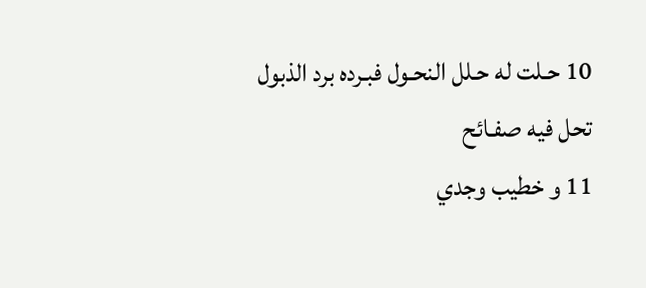10 حـلت له حـلل النحـول فبـرده برد الذبول تحل فيه صفـائح
11 و خطيب وجدي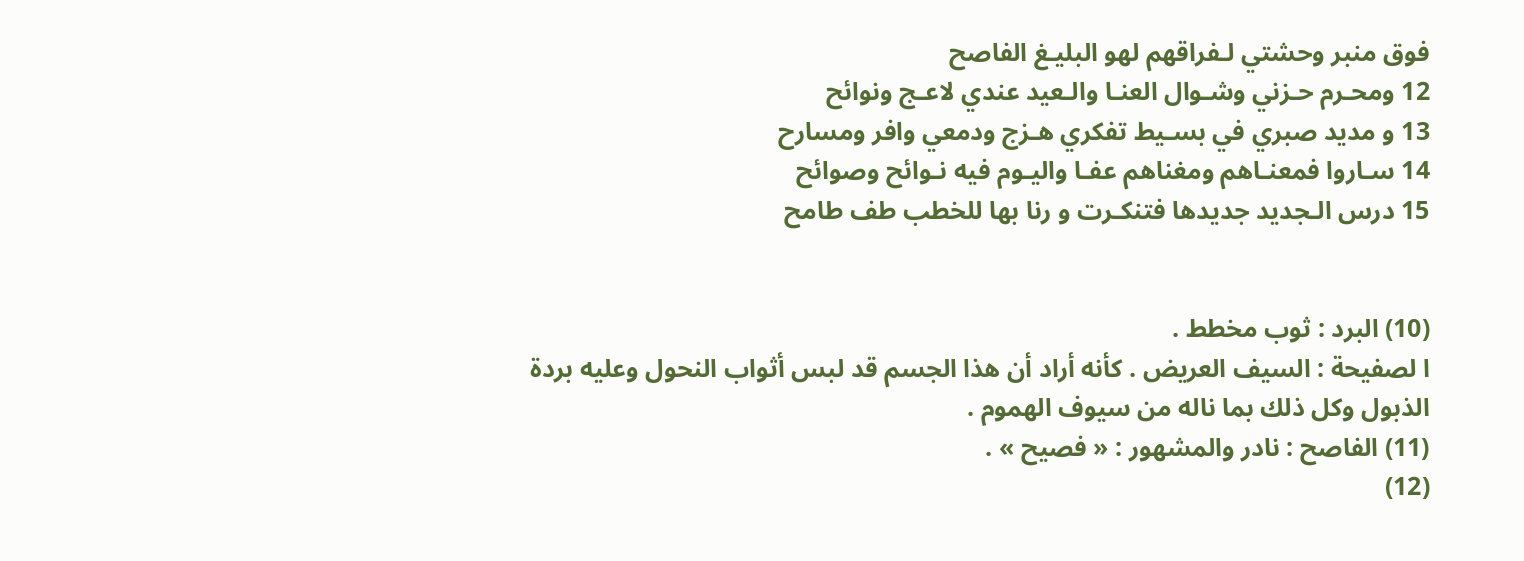فوق منبر وحشتي لـفراقهم لهو البليـغ الفاصح
12 ومحـرم حـزني وشـوال العنـا والـعيد عندي لاعـج ونوائح
13 و مديد صبري في بسـيط تفكري هـزج ودمعي وافر ومسارح
14 سـاروا فمعنـاهم ومغناهم عفـا واليـوم فيه نـوائح وصوائح
15 درس الـجديد جديدها فتنكـرت و رنا بها للخطب طف طامح


(10) البرد : ثوب مخطط .
ا لصفيحة : السيف العريض . كأنه أراد أن هذا الجسم قد لبس أثواب النحول وعليه بردة الذبول وكل ذلك بما ناله من سيوف الهموم .
(11) الفاصح : نادر والمشهور : « فصيح » .
(12)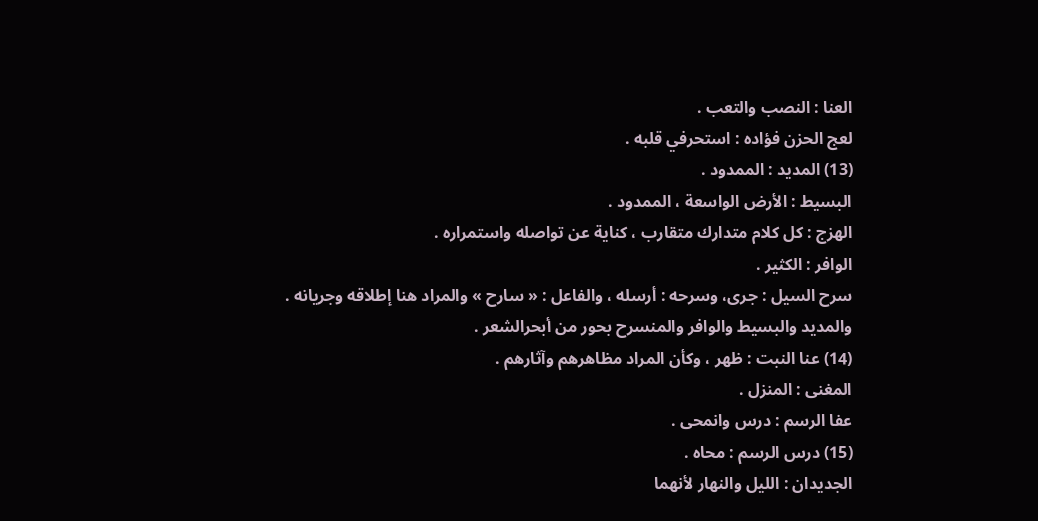العنا : النصب والتعب .
لعج الحزن فؤاده : استحرفي قلبه .
(13) المديد : الممدود .
البسيط : الأرض الواسعة ، الممدود .
الهزج : كل كلام متدارك متقارب ، كناية عن تواصله واستمراره .
الوافر : الكثير .
سرح السيل : جرى، وسرحه : أرسله ، والفاعل : « سارح » والمراد هنا إطلاقه وجريانه .
والمديد والبسيط والوافر والمنسرح بحور من أبحرالشعر .
(14) عنا النبت : ظهر ، وكأن المراد مظاهرهم وآثارهم .
المغنى : المنزل .
عفا الرسم : درس وانمحى .
(15) درس الرسم : محاه .
الجديدان : الليل والنهار لأنهما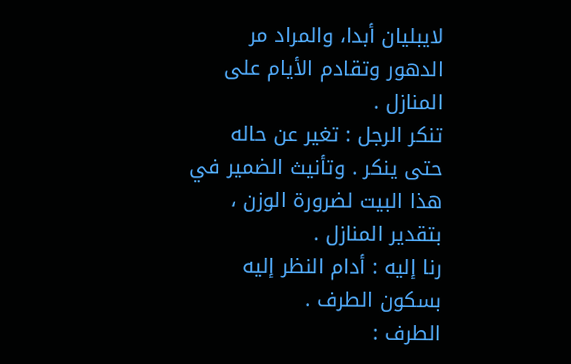لايبليان أبدا، والمراد مر الدهور وتقادم الأيام على المنازل .
تنكر الرجل : تغير عن حاله حتى ينكر . وتأنيث الضمير في هذا البيت لضرورة الوزن ، بتقدير المنازل .
رنا إليه : أدام النظر إليه بسكون الطرف .
الطرف :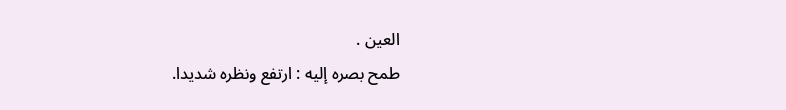العين .
طمح بصره إليه : ارتفع ونظره شديدا.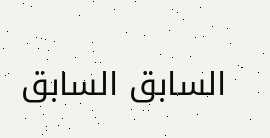السابق السابق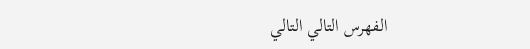الفهرس التالي التالي